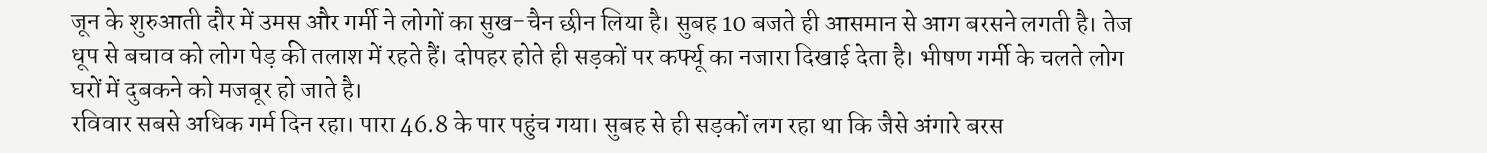जून के शुरुआती दौर में उमस और गर्मी ने लोगों का सुख-चैन छीन लिया है। सुबह 10 बजते ही आसमान से आग बरसने लगती है। तेज धूप से बचाव को लोग पेड़ की तलाश में रहते हैं। दोपहर होते ही सड़कों पर कर्फ्यू का नजारा दिखाई देता है। भीषण गर्मी के चलते लोग घरों में दुबकने को मजबूर हो जाते है।
रविवार सबसे अधिक गर्म दिन रहा। पारा 46.8 के पार पहुंच गया। सुबह से ही सड़कों लग रहा था कि जैसे अंगारे बरस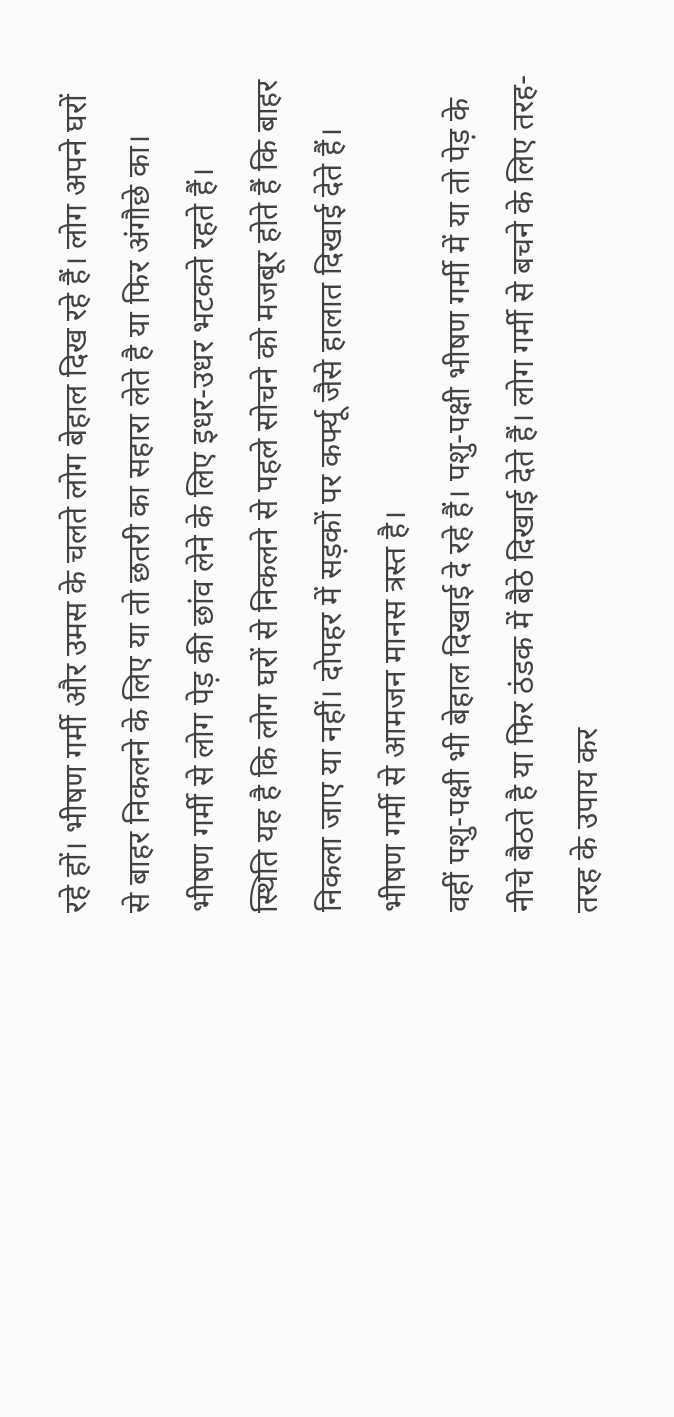रहे हों। भीषण गर्मी और उमस के चलते लोग बेहाल दिख रहे हैं। लोग अपने घरों से बाहर निकलने के लिए या तो छतरी का सहारा लेते है या फिर अंगौछे का। भीषण गर्मी से लोग पेड़ की छांव लेने के लिए इधर-उधर भटकते रहते हैं।
स्थिति यह है कि लोग घरों से निकलने से पहले सोचने को मजबूर होते हैं कि बाहर निकला जाए या नहीं। दोपहर में सड़कों पर कर्फ्यू जैसे हालात दिखाई देते हैं। भीषण गर्मी से आमजन मानस त्रस्त है।
वहीं पशु-पक्षी भी बेहाल दिखाई दे रहे हैं। पशु-पक्षी भीषण गर्मी में या तो पेड़ के नीचे बैठते है या फिर ठंडक में बैठे दिखाई देते हैं। लोग गर्मी से बचने के लिए तरह-तरह के उपाय कर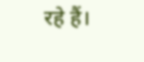रहे हैं।